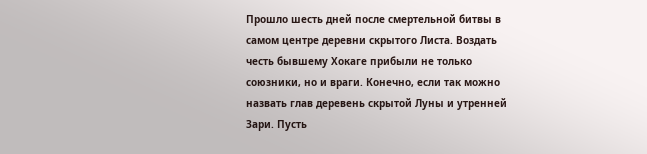Прошло шесть дней после смертельной битвы в самом центре деревни скрытого Листа. Воздать честь бывшему Хокаге прибыли не только союзники, но и враги. Конечно, если так можно назвать глав деревень скрытой Луны и утренней Зари. Пусть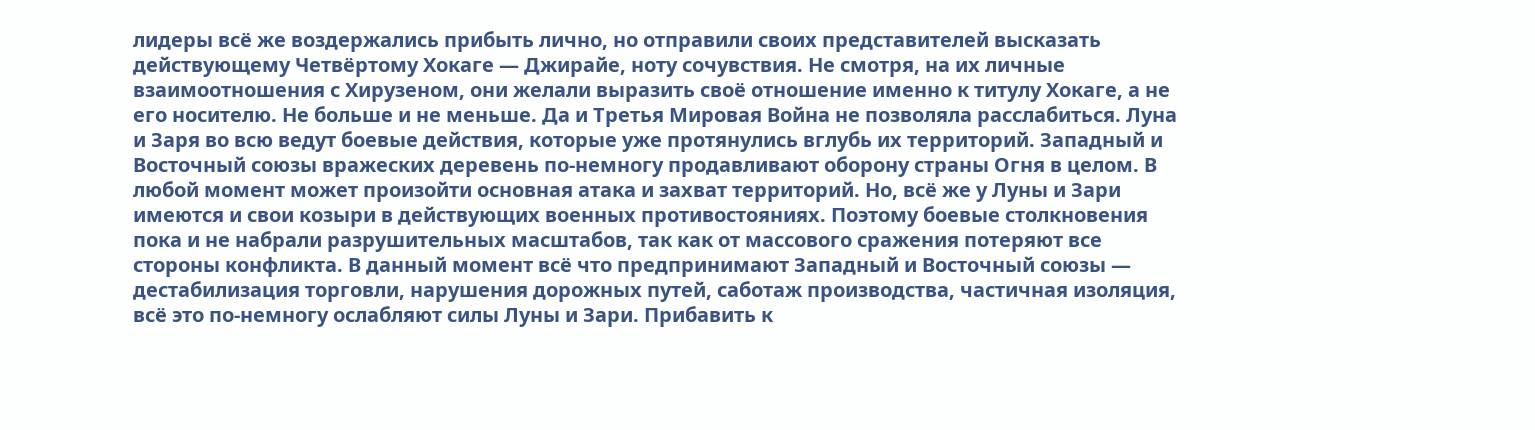лидеры всё же воздержались прибыть лично, но отправили своих представителей высказать действующему Четвёртому Хокаге — Джирайе, ноту сочувствия. Не смотря, на их личные взаимоотношения с Хирузеном, они желали выразить своё отношение именно к титулу Хокаге, а не его носителю. Не больше и не меньше. Да и Третья Мировая Война не позволяла расслабиться. Луна и Заря во всю ведут боевые действия, которые уже протянулись вглубь их территорий. Западный и Восточный союзы вражеских деревень по-немногу продавливают оборону страны Огня в целом. В любой момент может произойти основная атака и захват территорий. Но, всё же у Луны и Зари имеются и свои козыри в действующих военных противостояниях. Поэтому боевые столкновения пока и не набрали разрушительных масштабов, так как от массового сражения потеряют все стороны конфликта. В данный момент всё что предпринимают Западный и Восточный союзы — дестабилизация торговли, нарушения дорожных путей, саботаж производства, частичная изоляция, всё это по-немногу ослабляют силы Луны и Зари. Прибавить к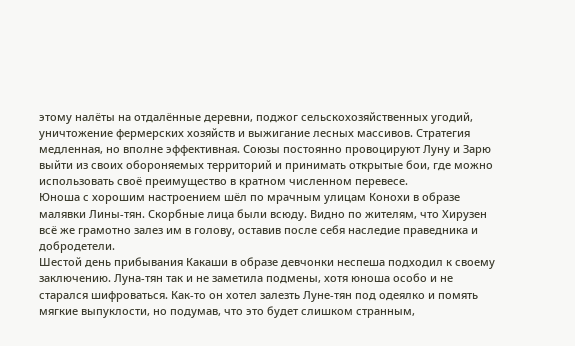этому налёты на отдалённые деревни, поджог сельскохозяйственных угодий, уничтожение фермерских хозяйств и выжигание лесных массивов. Стратегия медленная, но вполне эффективная. Союзы постоянно провоцируют Луну и Зарю выйти из своих обороняемых территорий и принимать открытые бои, где можно использовать своё преимущество в кратном численном перевесе.
Юноша с хорошим настроением шёл по мрачным улицам Конохи в образе малявки Лины-тян. Скорбные лица были всюду. Видно по жителям, что Хирузен всё же грамотно залез им в голову, оставив после себя наследие праведника и добродетели.
Шестой день прибывания Какаши в образе девчонки неспеша подходил к своему заключению. Луна-тян так и не заметила подмены, хотя юноша особо и не старался шифроваться. Как-то он хотел залезть Луне-тян под одеялко и помять мягкие выпуклости, но подумав, что это будет слишком странным,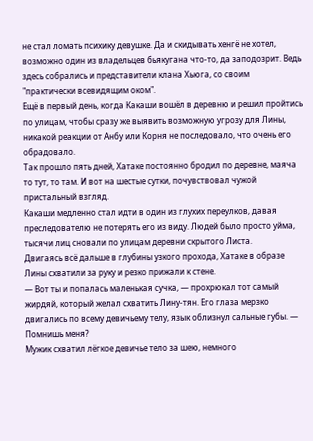не стал ломать психику девушке. Да и скидывать хенгё не хотел, возможно один из владельцев бьякугана что-то, да заподозрит. Ведь здесь собрались и представители клана Хьюга, со своим "практически всевидящим оком".
Ещё в первый день, когда Какаши вошёл в деревню и решил пройтись по улицам, чтобы сразу же выявить возможную угрозу для Лины, никакой реакции от Анбу или Корня не последовало, что очень его обрадовало.
Так прошло пять дней, Хатаке постоянно бродил по деревне, маяча то тут, то там. И вот на шестые сутки, почувствовал чужой пристальный взгляд.
Какаши медленно стал идти в один из глухих переулков, давая преследователю не потерять его из виду. Людей было просто уйма, тысячи лиц сновали по улицам деревни скрытого Листа.
Двигаясь всё дальше в глубины узкого прохода, Хатаке в образе Лины схватили за руку и резко прижали к стене.
— Вот ты и попалась маленькая сучка, — прохрюкал тот самый жирдяй, который желал схватить Лину-тян. Его глаза мерзко двигались по всему девичьему телу, язык облизнул сальные губы. — Помнишь меня?
Мужик схватил лёгкое девичье тело за шею, немного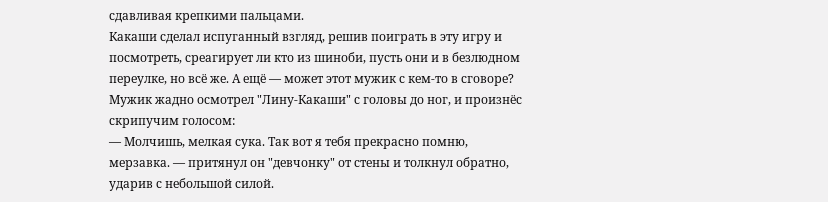сдавливая крепкими пальцами.
Какаши сделал испуганный взгляд, решив поиграть в эту игру и посмотреть, среагирует ли кто из шиноби, пусть они и в безлюдном переулке, но всё же. А ещё — может этот мужик с кем-то в сговоре?
Мужик жадно осмотрел "Лину-Какаши" с головы до ног, и произнёс скрипучим голосом:
— Молчишь, мелкая сука. Так вот я тебя прекрасно помню, мерзавка. — притянул он "девчонку" от стены и толкнул обратно, ударив с небольшой силой.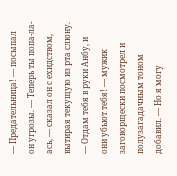— Предательница! — посыпал он угрозы. — Теперь ты попа-ла-ась, — сказал он с ехидством, вытирая текущую из рта слюну. — Отдам тебя в руки Анбу, и они убьют тебя! — мужик заговорщески посмотрел и полузагадачным тоном добавил. — Но я могу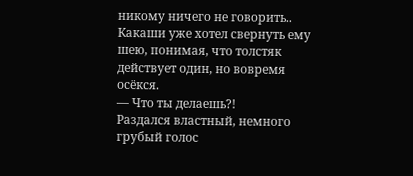никому ничего не говорить..
Какаши уже хотел свернуть ему шею, понимая, что толстяк действует один, но вовремя осёкся.
— Что ты делаешь?!
Раздался властный, немного грубый голос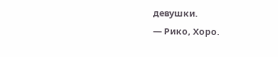девушки.
— Рико, Хоро.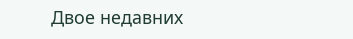Двое недавних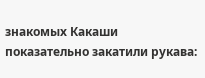знакомых Какаши показательно закатили рукава: